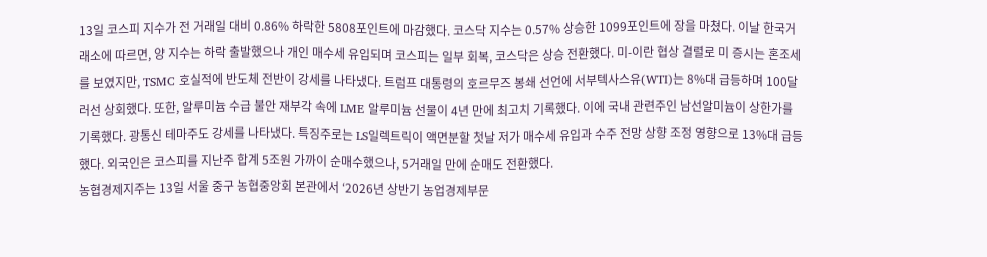13일 코스피 지수가 전 거래일 대비 0.86% 하락한 5808포인트에 마감했다. 코스닥 지수는 0.57% 상승한 1099포인트에 장을 마쳤다. 이날 한국거래소에 따르면, 양 지수는 하락 출발했으나 개인 매수세 유입되며 코스피는 일부 회복, 코스닥은 상승 전환했다. 미-이란 협상 결렬로 미 증시는 혼조세를 보였지만, TSMC 호실적에 반도체 전반이 강세를 나타냈다. 트럼프 대통령의 호르무즈 봉쇄 선언에 서부텍사스유(WTI)는 8%대 급등하며 100달러선 상회했다. 또한, 알루미늄 수급 불안 재부각 속에 LME 알루미늄 선물이 4년 만에 최고치 기록했다. 이에 국내 관련주인 남선알미늄이 상한가를 기록했다. 광통신 테마주도 강세를 나타냈다. 특징주로는 LS일렉트릭이 액면분할 첫날 저가 매수세 유입과 수주 전망 상향 조정 영향으로 13%대 급등했다. 외국인은 코스피를 지난주 합계 5조원 가까이 순매수했으나, 5거래일 만에 순매도 전환했다.
농협경제지주는 13일 서울 중구 농협중앙회 본관에서 ‘2026년 상반기 농업경제부문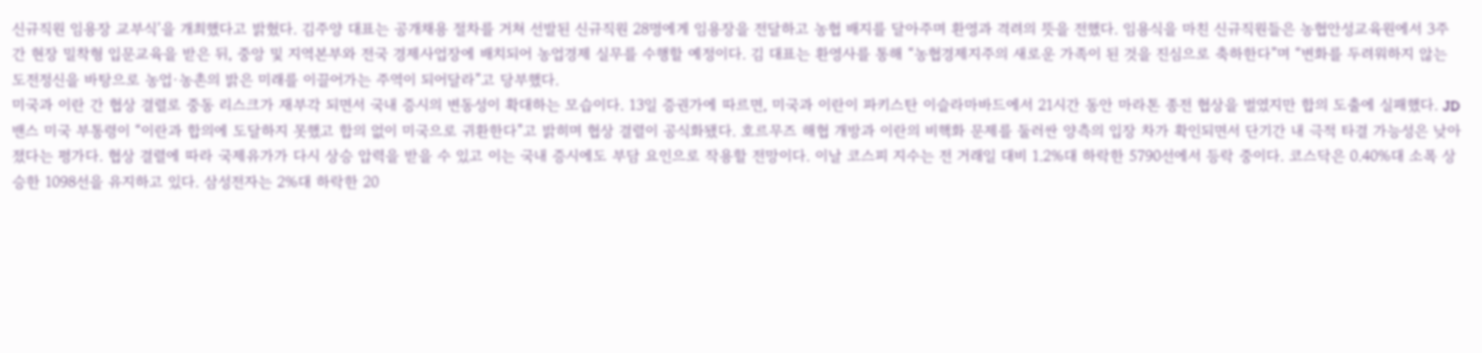신규직원 임용장 교부식’을 개최했다고 밝혔다. 김주양 대표는 공개채용 절차를 거쳐 선발된 신규직원 28명에게 임용장을 전달하고 농협 배지를 달아주며 환영과 격려의 뜻을 전했다. 임용식을 마친 신규직원들은 농협안성교육원에서 3주간 현장 밀착형 입문교육을 받은 뒤, 중앙 및 지역본부와 전국 경제사업장에 배치되어 농업경제 실무를 수행할 예정이다. 김 대표는 환영사를 통해 “농협경제지주의 새로운 가족이 된 것을 진심으로 축하한다”며 “변화를 두려워하지 않는 도전정신을 바탕으로 농업·농촌의 밝은 미래를 이끌어가는 주역이 되어달라”고 당부했다.
미국과 이란 간 협상 결렬로 중동 리스크가 재부각 되면서 국내 증시의 변동성이 확대하는 모습이다. 13일 증권가에 따르면, 미국과 이란이 파키스탄 이슬라마바드에서 21시간 동안 마라톤 종전 협상을 벌였지만 합의 도출에 실패했다. JD 밴스 미국 부통령이 “이란과 합의에 도달하지 못했고 합의 없이 미국으로 귀환한다”고 밝히며 협상 결렬이 공식화됐다. 호르무즈 해협 개방과 이란의 비핵화 문제를 둘러싼 양측의 입장 차가 확인되면서 단기간 내 극적 타결 가능성은 낮아졌다는 평가다. 협상 결렬에 따라 국제유가가 다시 상승 압력을 받을 수 있고 이는 국내 증시에도 부담 요인으로 작용할 전망이다. 이날 코스피 지수는 전 거래일 대비 1.2%대 하락한 5790선에서 등락 중이다. 코스닥은 0.40%대 소폭 상승한 1098선을 유지하고 있다. 삼성전자는 2%대 하락한 20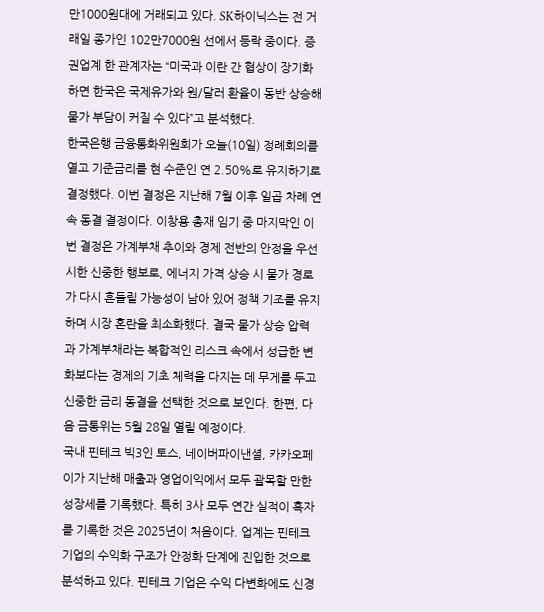만1000원대에 거래되고 있다. SK하이닉스는 전 거래일 종가인 102만7000원 선에서 등락 중이다. 증권업계 한 관계자는 “미국과 이란 간 협상이 장기화하면 한국은 국제유가와 원/달러 환율이 동반 상승해 물가 부담이 커질 수 있다”고 분석했다.
한국은행 금융통화위원회가 오늘(10일) 정례회의를 열고 기준금리를 현 수준인 연 2.50%로 유지하기로 결정했다. 이번 결정은 지난해 7월 이후 일곱 차례 연속 동결 결정이다. 이창용 총재 임기 중 마지막인 이번 결정은 가계부채 추이와 경제 전반의 안정을 우선시한 신중한 행보로, 에너지 가격 상승 시 물가 경로가 다시 흔들릴 가능성이 남아 있어 정책 기조를 유지하며 시장 혼란을 최소화했다. 결국 물가 상승 압력과 가계부채라는 복합적인 리스크 속에서 성급한 변화보다는 경제의 기초 체력을 다지는 데 무게를 두고 신중한 금리 동결을 선택한 것으로 보인다. 한편, 다음 금통위는 5월 28일 열릴 예정이다.
국내 핀테크 빅3인 토스, 네이버파이낸셜, 카카오페이가 지난해 매출과 영업이익에서 모두 괄목할 만한 성장세를 기록했다. 특히 3사 모두 연간 실적이 흑자를 기록한 것은 2025년이 처음이다. 업계는 핀테크 기업의 수익화 구조가 안정화 단계에 진입한 것으로 분석하고 있다. 핀테크 기업은 수익 다변화에도 신경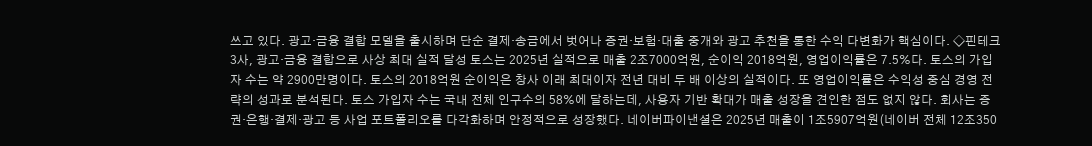쓰고 있다. 광고·금융 결합 모델을 출시하며 단순 결제·송금에서 벗어나 증권·보험·대출 중개와 광고 추천을 통한 수익 다변화가 핵심이다. ◇핀테크 3사, 광고·금융 결합으로 사상 최대 실적 달성 토스는 2025년 실적으로 매출 2조7000억원, 순이익 2018억원, 영업이익률은 7.5%다. 토스의 가입자 수는 약 2900만명이다. 토스의 2018억원 순이익은 창사 이래 최대이자 전년 대비 두 배 이상의 실적이다. 또 영업이익률은 수익성 중심 경영 전략의 성과로 분석된다. 토스 가입자 수는 국내 전체 인구수의 58%에 달하는데, 사용자 기반 확대가 매출 성장을 견인한 점도 없지 않다. 회사는 증권·은행·결제·광고 등 사업 포트폴리오를 다각화하며 안정적으로 성장했다. 네이버파이낸셜은 2025년 매출이 1조5907억원(네이버 전체 12조350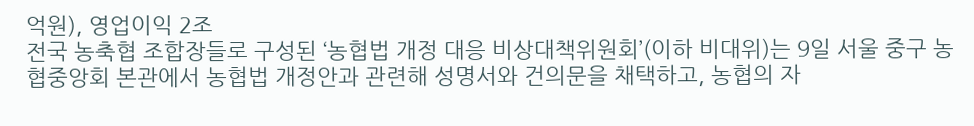억원), 영업이익 2조
전국 농축협 조합장들로 구성된 ‘농협법 개정 대응 비상대책위원회’(이하 비대위)는 9일 서울 중구 농협중앙회 본관에서 농협법 개정안과 관련해 성명서와 건의문을 채택하고, 농협의 자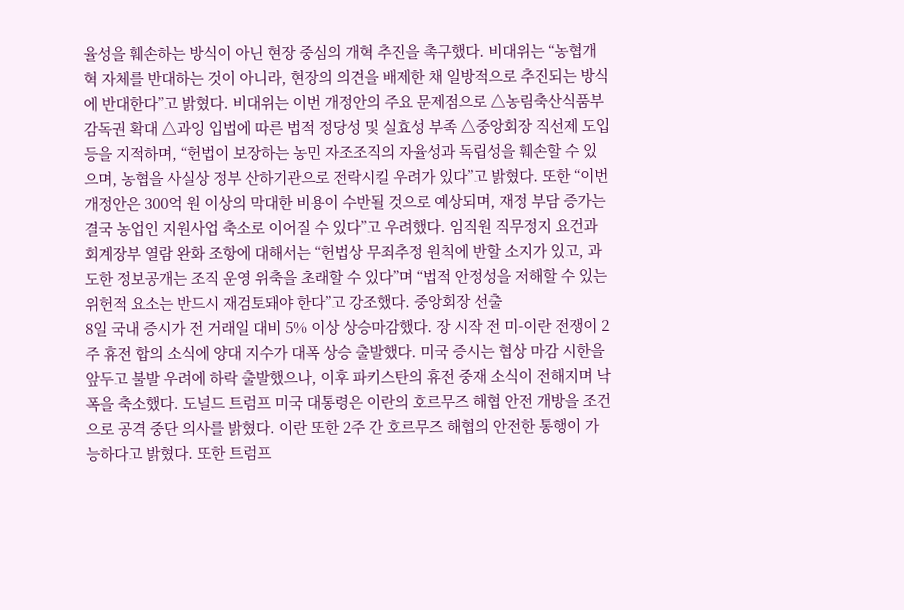율성을 훼손하는 방식이 아닌 현장 중심의 개혁 추진을 촉구했다. 비대위는 “농협개혁 자체를 반대하는 것이 아니라, 현장의 의견을 배제한 채 일방적으로 추진되는 방식에 반대한다”고 밝혔다. 비대위는 이번 개정안의 주요 문제점으로 △농림축산식품부 감독권 확대 △과잉 입법에 따른 법적 정당성 및 실효성 부족 △중앙회장 직선제 도입 등을 지적하며, “헌법이 보장하는 농민 자조조직의 자율성과 독립성을 훼손할 수 있으며, 농협을 사실상 정부 산하기관으로 전락시킬 우려가 있다”고 밝혔다. 또한 “이번 개정안은 300억 원 이상의 막대한 비용이 수반될 것으로 예상되며, 재정 부담 증가는 결국 농업인 지원사업 축소로 이어질 수 있다”고 우려했다. 임직원 직무정지 요건과 회계장부 열람 완화 조항에 대해서는 “헌법상 무죄추정 원칙에 반할 소지가 있고, 과도한 정보공개는 조직 운영 위축을 초래할 수 있다”며 “법적 안정성을 저해할 수 있는 위헌적 요소는 반드시 재검토돼야 한다”고 강조했다. 중앙회장 선출
8일 국내 증시가 전 거래일 대비 5% 이상 상승마감했다. 장 시작 전 미-이란 전쟁이 2주 휴전 합의 소식에 양대 지수가 대폭 상승 출발했다. 미국 증시는 협상 마감 시한을 앞두고 불발 우려에 하락 출발했으나, 이후 파키스탄의 휴전 중재 소식이 전해지며 낙폭을 축소했다. 도널드 트럼프 미국 대통령은 이란의 호르무즈 해협 안전 개방을 조건으로 공격 중단 의사를 밝혔다. 이란 또한 2주 간 호르무즈 해협의 안전한 통행이 가능하다고 밝혔다. 또한 트럼프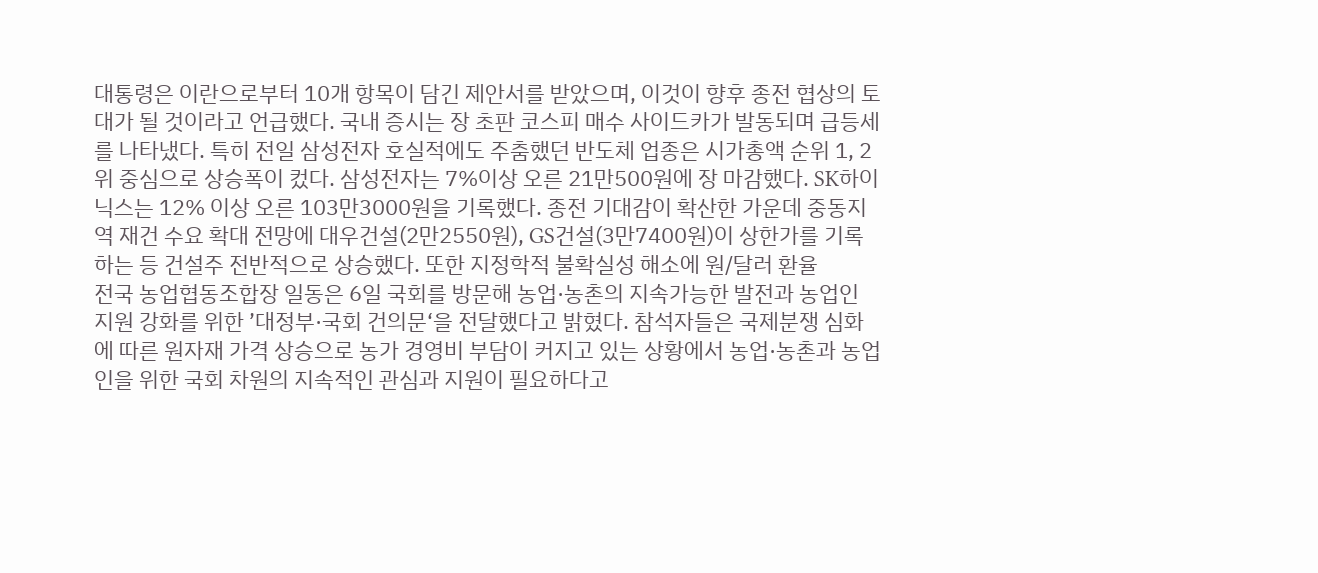대통령은 이란으로부터 10개 항목이 담긴 제안서를 받았으며, 이것이 향후 종전 협상의 토대가 될 것이라고 언급했다. 국내 증시는 장 초판 코스피 매수 사이드카가 발동되며 급등세를 나타냈다. 특히 전일 삼성전자 호실적에도 주춤했던 반도체 업종은 시가총액 순위 1, 2위 중심으로 상승폭이 컸다. 삼성전자는 7%이상 오른 21만500원에 장 마감했다. SK하이닉스는 12% 이상 오른 103만3000원을 기록했다. 종전 기대감이 확산한 가운데 중동지역 재건 수요 확대 전망에 대우건설(2만2550원), GS건설(3만7400원)이 상한가를 기록하는 등 건설주 전반적으로 상승했다. 또한 지정학적 불확실성 해소에 원/달러 환율
전국 농업협동조합장 일동은 6일 국회를 방문해 농업·농촌의 지속가능한 발전과 농업인 지원 강화를 위한 ’대정부·국회 건의문‘을 전달했다고 밝혔다. 참석자들은 국제분쟁 심화에 따른 원자재 가격 상승으로 농가 경영비 부담이 커지고 있는 상황에서 농업·농촌과 농업인을 위한 국회 차원의 지속적인 관심과 지원이 필요하다고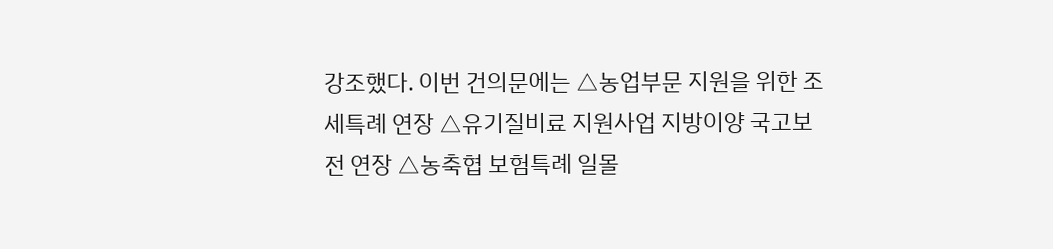강조했다. 이번 건의문에는 △농업부문 지원을 위한 조세특례 연장 △유기질비료 지원사업 지방이양 국고보전 연장 △농축협 보험특례 일몰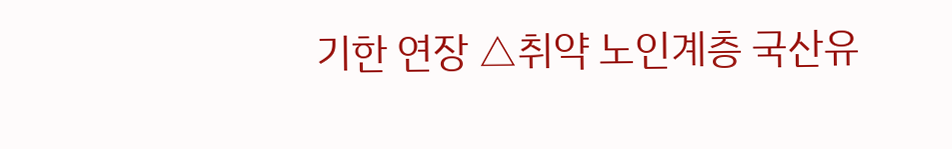기한 연장 △취약 노인계층 국산유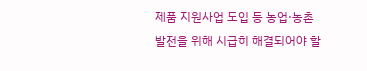제품 지원사업 도입 등 농업·농촌 발전을 위해 시급히 해결되어야 할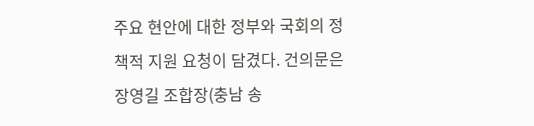주요 현안에 대한 정부와 국회의 정책적 지원 요청이 담겼다. 건의문은 장영길 조합장(충남 송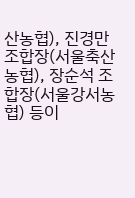산농협), 진경만 조합장(서울축산농협), 장순석 조합장(서울강서농협) 등이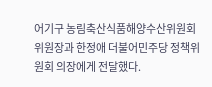어기구 농림축산식품해양수산위원회 위원장과 한정애 더불어민주당 정책위원회 의장에게 전달했다.